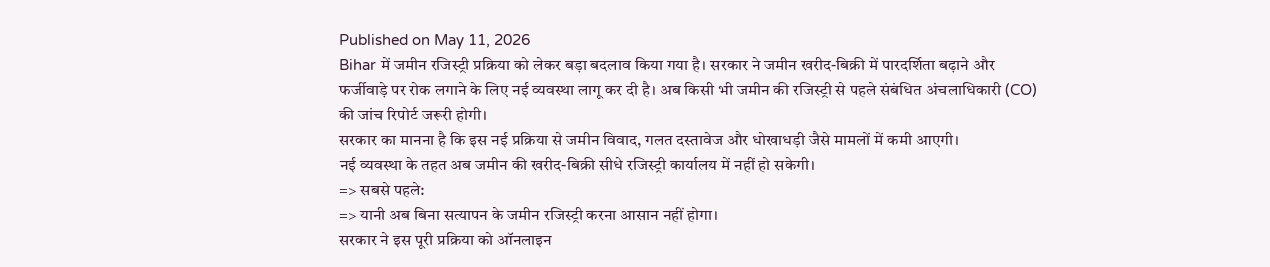Published on May 11, 2026
Bihar में जमीन रजिस्ट्री प्रक्रिया को लेकर बड़ा बदलाव किया गया है। सरकार ने जमीन खरीद-बिक्री में पारदर्शिता बढ़ाने और फर्जीवाड़े पर रोक लगाने के लिए नई व्यवस्था लागू कर दी है। अब किसी भी जमीन की रजिस्ट्री से पहले संबंधित अंचलाधिकारी (CO) की जांच रिपोर्ट जरूरी होगी।
सरकार का मानना है कि इस नई प्रक्रिया से जमीन विवाद, गलत दस्तावेज और धोखाधड़ी जैसे मामलों में कमी आएगी।
नई व्यवस्था के तहत अब जमीन की खरीद-बिक्री सीधे रजिस्ट्री कार्यालय में नहीं हो सकेगी।
=> सबसे पहले:
=> यानी अब बिना सत्यापन के जमीन रजिस्ट्री करना आसान नहीं होगा।
सरकार ने इस पूरी प्रक्रिया को ऑनलाइन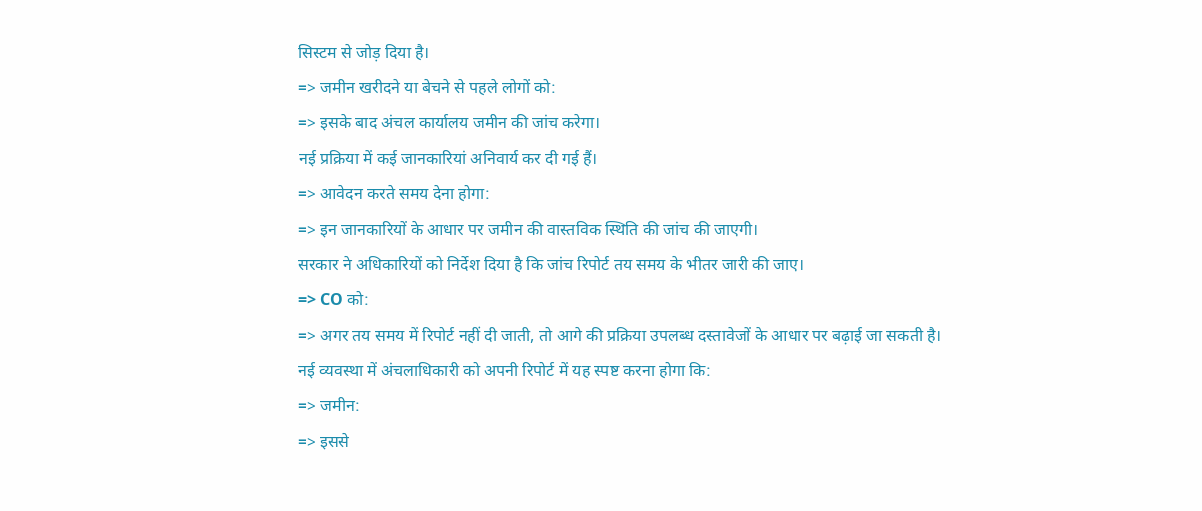सिस्टम से जोड़ दिया है।
=> जमीन खरीदने या बेचने से पहले लोगों को:
=> इसके बाद अंचल कार्यालय जमीन की जांच करेगा।
नई प्रक्रिया में कई जानकारियां अनिवार्य कर दी गई हैं।
=> आवेदन करते समय देना होगा:
=> इन जानकारियों के आधार पर जमीन की वास्तविक स्थिति की जांच की जाएगी।
सरकार ने अधिकारियों को निर्देश दिया है कि जांच रिपोर्ट तय समय के भीतर जारी की जाए।
=> CO को:
=> अगर तय समय में रिपोर्ट नहीं दी जाती, तो आगे की प्रक्रिया उपलब्ध दस्तावेजों के आधार पर बढ़ाई जा सकती है।
नई व्यवस्था में अंचलाधिकारी को अपनी रिपोर्ट में यह स्पष्ट करना होगा कि:
=> जमीन:
=> इससे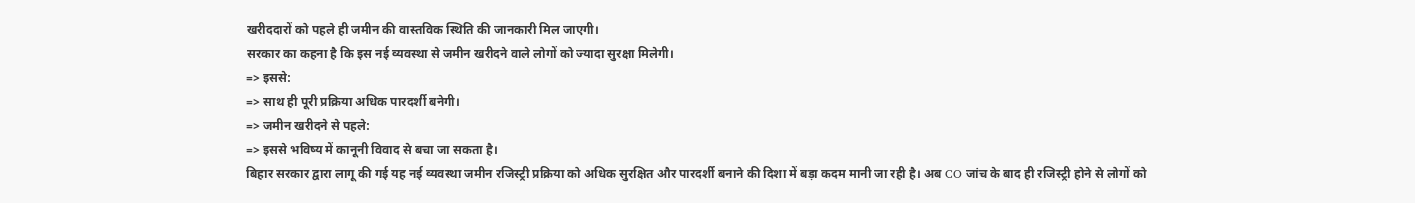खरीददारों को पहले ही जमीन की वास्तविक स्थिति की जानकारी मिल जाएगी।
सरकार का कहना है कि इस नई व्यवस्था से जमीन खरीदने वाले लोगों को ज्यादा सुरक्षा मिलेगी।
=> इससे:
=> साथ ही पूरी प्रक्रिया अधिक पारदर्शी बनेगी।
=> जमीन खरीदने से पहले:
=> इससे भविष्य में कानूनी विवाद से बचा जा सकता है।
बिहार सरकार द्वारा लागू की गई यह नई व्यवस्था जमीन रजिस्ट्री प्रक्रिया को अधिक सुरक्षित और पारदर्शी बनाने की दिशा में बड़ा कदम मानी जा रही है। अब CO जांच के बाद ही रजिस्ट्री होने से लोगों को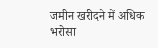जमीन खरीदने में अधिक भरोसा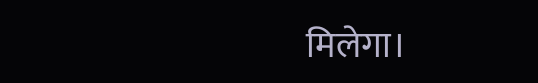मिलेगा।